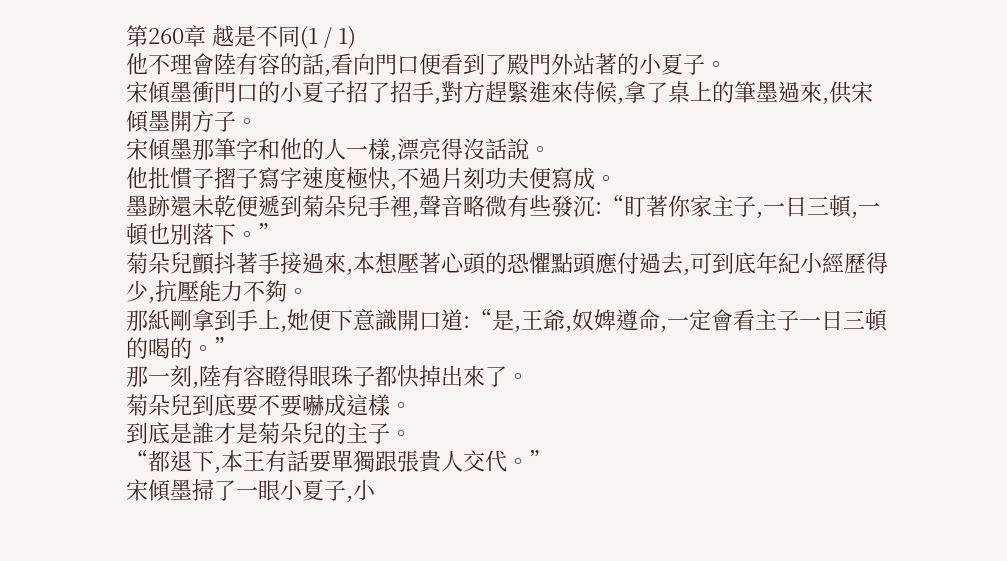第260章 越是不同(1 / 1)
他不理會陸有容的話,看向門口便看到了殿門外站著的小夏子。
宋傾墨衝門口的小夏子招了招手,對方趕緊進來侍候,拿了桌上的筆墨過來,供宋傾墨開方子。
宋傾墨那筆字和他的人一樣,漂亮得沒話說。
他批慣子摺子寫字速度極快,不過片刻功夫便寫成。
墨跡還未乾便遞到菊朵兒手裡,聲音略微有些發沉:“盯著你家主子,一日三頓,一頓也別落下。”
菊朵兒顫抖著手接過來,本想壓著心頭的恐懼點頭應付過去,可到底年紀小經歷得少,抗壓能力不夠。
那紙剛拿到手上,她便下意識開口道:“是,王爺,奴婢遵命,一定會看主子一日三頓的喝的。”
那一刻,陸有容瞪得眼珠子都快掉出來了。
菊朵兒到底要不要嚇成這樣。
到底是誰才是菊朵兒的主子。
“都退下,本王有話要單獨跟張貴人交代。”
宋傾墨掃了一眼小夏子,小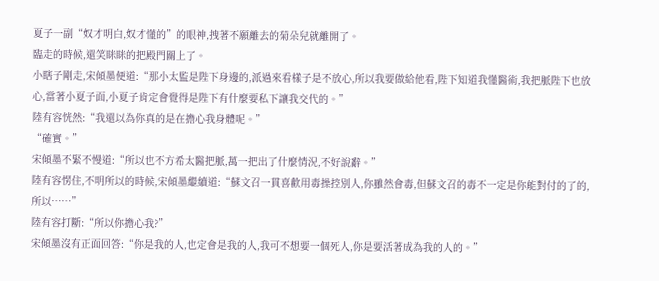夏子一副“奴才明白,奴才懂的”的眼神,拽著不願離去的菊朵兒就離開了。
臨走的時候,還笑眯眯的把殿門關上了。
小瞎子剛走,宋傾墨便道:“那小太監是陛下身邊的,派過來看樣子是不放心,所以我要做給他看,陛下知道我懂醫術,我把脈陛下也放心,當著小夏子面,小夏子肯定會覺得是陛下有什麼要私下讓我交代的。”
陸有容恍然:“我還以為你真的是在擔心我身體呢。”
“確實。”
宋傾墨不緊不慢道:“所以也不方希太醫把脈,萬一把出了什麼情況,不好說辭。”
陸有容愣住,不明所以的時候,宋傾墨繼續道:“蘇文召一貫喜歡用毒操控別人,你雖然會毒,但蘇文召的毒不一定是你能對付的了的,所以……”
陸有容打斷:“所以你擔心我?”
宋傾墨沒有正面回答:“你是我的人,也定會是我的人,我可不想要一個死人,你是要活著成為我的人的。”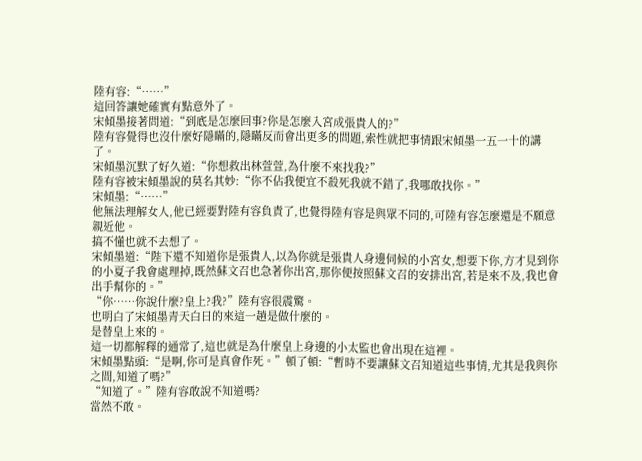陸有容:“……”
這回答讓她確實有點意外了。
宋傾墨接著問道:“到底是怎麼回事?你是怎麼入宮成張貴人的?”
陸有容覺得也沒什麼好隱瞞的,隱瞞反而會出更多的問題,索性就把事情跟宋傾墨一五一十的講了。
宋傾墨沉默了好久道:“你想救出林萱萱,為什麼不來找我?”
陸有容被宋傾墨說的莫名其妙:“你不佔我便宜不殺死我就不錯了,我哪敢找你。”
宋傾墨:“……”
他無法理解女人,他已經要對陸有容負責了,也覺得陸有容是與眾不同的,可陸有容怎麼還是不願意親近他。
搞不懂也就不去想了。
宋傾墨道:“陛下還不知道你是張貴人,以為你就是張貴人身邊伺候的小宮女,想要下你,方才見到你的小夏子我會處理掉,既然蘇文召也急著你出宮,那你便按照蘇文召的安排出宮,若是來不及,我也會出手幫你的。”
“你……你說什麼?皇上?我?”陸有容很震驚。
也明白了宋傾墨青天白日的來這一趟是做什麼的。
是替皇上來的。
這一切都解釋的通常了,這也就是為什麼皇上身邊的小太監也會出現在這裡。
宋傾墨點頭:“是啊,你可是真會作死。”頓了頓:“暫時不要讓蘇文召知道這些事情,尤其是我與你之間,知道了嗎?”
“知道了。”陸有容敢說不知道嗎?
當然不敢。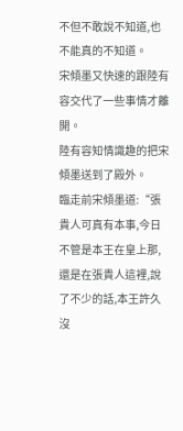不但不敢說不知道,也不能真的不知道。
宋傾墨又快速的跟陸有容交代了一些事情才離開。
陸有容知情識趣的把宋傾墨送到了殿外。
臨走前宋傾墨道:“張貴人可真有本事,今日不管是本王在皇上那,還是在張貴人這裡,說了不少的話,本王許久沒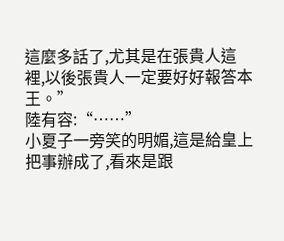這麼多話了,尤其是在張貴人這裡,以後張貴人一定要好好報答本王。”
陸有容:“……”
小夏子一旁笑的明媚,這是給皇上把事辦成了,看來是跟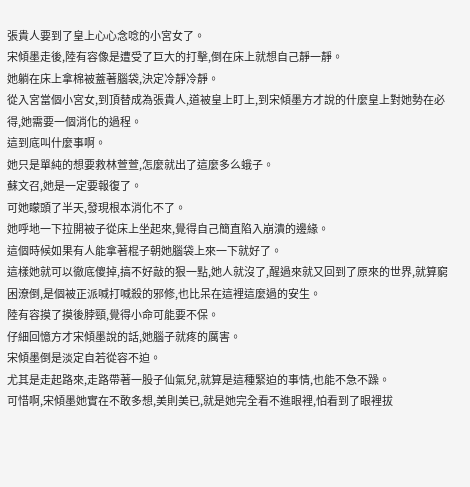張貴人要到了皇上心心念唸的小宮女了。
宋傾墨走後,陸有容像是遭受了巨大的打擊,倒在床上就想自己靜一靜。
她躺在床上拿棉被蓋著腦袋,決定冷靜冷靜。
從入宮當個小宮女,到頂替成為張貴人,道被皇上盯上,到宋傾墨方才說的什麼皇上對她勢在必得,她需要一個消化的過程。
這到底叫什麼事啊。
她只是單純的想要救林萱萱,怎麼就出了這麼多么蛾子。
蘇文召,她是一定要報復了。
可她矇頭了半天,發現根本消化不了。
她呼地一下拉開被子從床上坐起來,覺得自己簡直陷入崩潰的邊緣。
這個時候如果有人能拿著棍子朝她腦袋上來一下就好了。
這樣她就可以徹底傻掉,搞不好敲的狠一點,她人就沒了,醒過來就又回到了原來的世界,就算窮困潦倒,是個被正派喊打喊殺的邪修,也比呆在這裡這麼過的安生。
陸有容摸了摸後脖頸,覺得小命可能要不保。
仔細回憶方才宋傾墨說的話,她腦子就疼的厲害。
宋傾墨倒是淡定自若從容不迫。
尤其是走起路來,走路帶著一股子仙氣兒,就算是這種緊迫的事情,也能不急不躁。
可惜啊,宋傾墨她實在不敢多想,美則美已,就是她完全看不進眼裡,怕看到了眼裡拔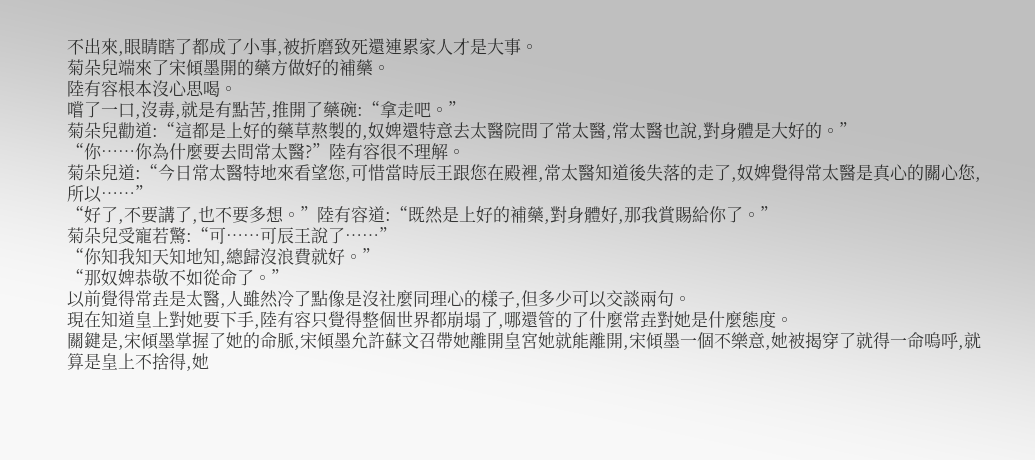不出來,眼睛瞎了都成了小事,被折磨致死還連累家人才是大事。
菊朵兒端來了宋傾墨開的藥方做好的補藥。
陸有容根本沒心思喝。
嚐了一口,沒毒,就是有點苦,推開了藥碗:“拿走吧。”
菊朵兒勸道:“這都是上好的藥草熬製的,奴婢還特意去太醫院問了常太醫,常太醫也說,對身體是大好的。”
“你……你為什麼要去問常太醫?”陸有容很不理解。
菊朵兒道:“今日常太醫特地來看望您,可惜當時辰王跟您在殿裡,常太醫知道後失落的走了,奴婢覺得常太醫是真心的關心您,所以……”
“好了,不要講了,也不要多想。”陸有容道:“既然是上好的補藥,對身體好,那我賞賜給你了。”
菊朵兒受寵若驚:“可……可辰王說了……”
“你知我知天知地知,總歸沒浪費就好。”
“那奴婢恭敬不如從命了。”
以前覺得常垚是太醫,人雖然冷了點像是沒社麼同理心的樣子,但多少可以交談兩句。
現在知道皇上對她要下手,陸有容只覺得整個世界都崩塌了,哪還管的了什麼常垚對她是什麼態度。
關鍵是,宋傾墨掌握了她的命脈,宋傾墨允許蘇文召帶她離開皇宮她就能離開,宋傾墨一個不樂意,她被揭穿了就得一命嗚呼,就算是皇上不捨得,她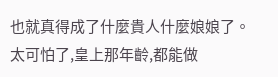也就真得成了什麼貴人什麼娘娘了。
太可怕了,皇上那年齡,都能做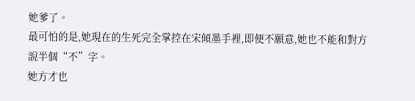她爹了。
最可怕的是,她現在的生死完全掌控在宋傾墨手裡,即便不願意,她也不能和對方說半個“不”字。
她方才也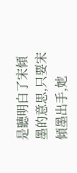是聽明白了宋傾墨的意思,只要宋傾墨出手,她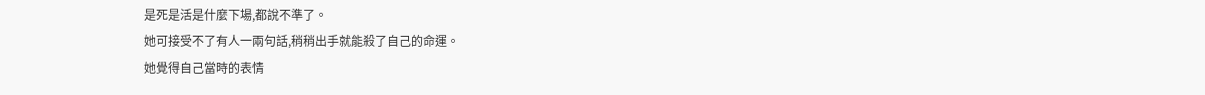是死是活是什麼下場,都說不準了。
她可接受不了有人一兩句話,稍稍出手就能殺了自己的命運。
她覺得自己當時的表情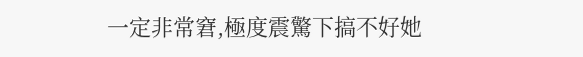一定非常窘,極度震驚下搞不好她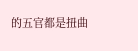的五官都是扭曲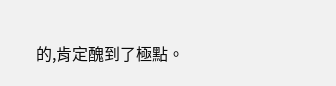的,肯定醜到了極點。